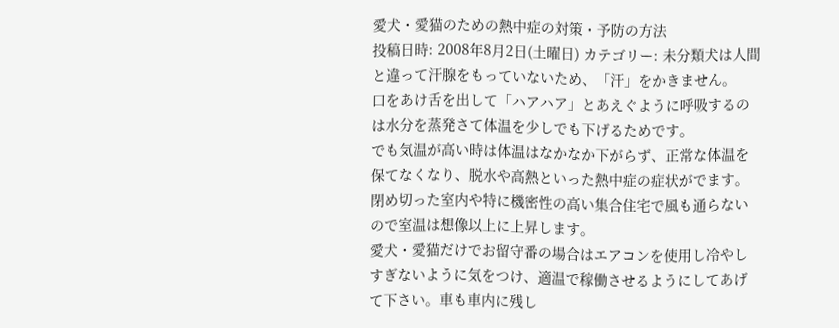愛犬・愛猫のための熱中症の対策・予防の方法
投稿日時: 2008年8月2日(土曜日) カテゴリー: 未分類犬は人間と違って汗腺をもっていないため、「汗」をかきません。
口をあけ舌を出して「ハアハア」とあえぐように呼吸するのは水分を蒸発さて体温を少しでも下げるためです。
でも気温が高い時は体温はなかなか下がらず、正常な体温を保てなくなり、脱水や高熱といった熱中症の症状がでます。
閉め切った室内や特に機密性の高い集合住宅で風も通らないので室温は想像以上に上昇します。
愛犬・愛猫だけでお留守番の場合はエアコンを使用し冷やしすぎないように気をつけ、適温で稼働させるようにしてあげて下さい。車も車内に残し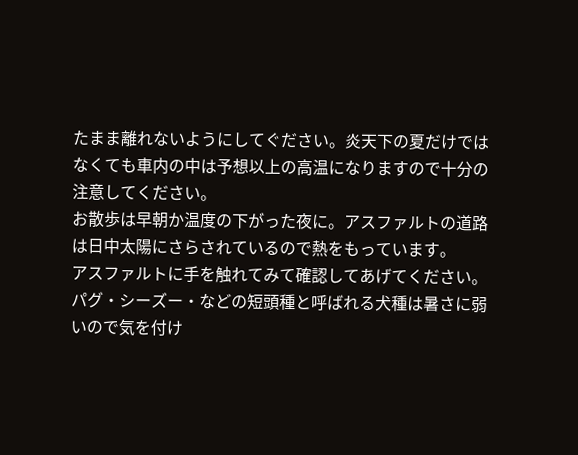たまま離れないようにしてぐださい。炎天下の夏だけではなくても車内の中は予想以上の高温になりますので十分の注意してください。
お散歩は早朝か温度の下がった夜に。アスファルトの道路は日中太陽にさらされているので熱をもっています。
アスファルトに手を触れてみて確認してあげてください。
パグ・シーズー・などの短頭種と呼ばれる犬種は暑さに弱いので気を付け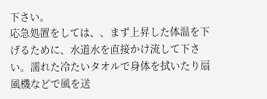下さい。
応急処置をしては、、まず上昇した体温を下げるために、水道水を直接かけ流して下さい。濡れた冷たいタオルで身体を拭いたり扇風機などで風を送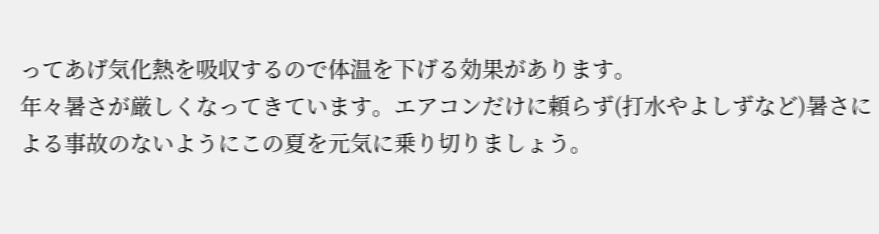ってあげ気化熱を吸収するので体温を下げる効果があります。
年々暑さが厳しくなってきています。エアコンだけに頼らず(打水やよしずなど)暑さによる事故のないようにこの夏を元気に乗り切りましょう。